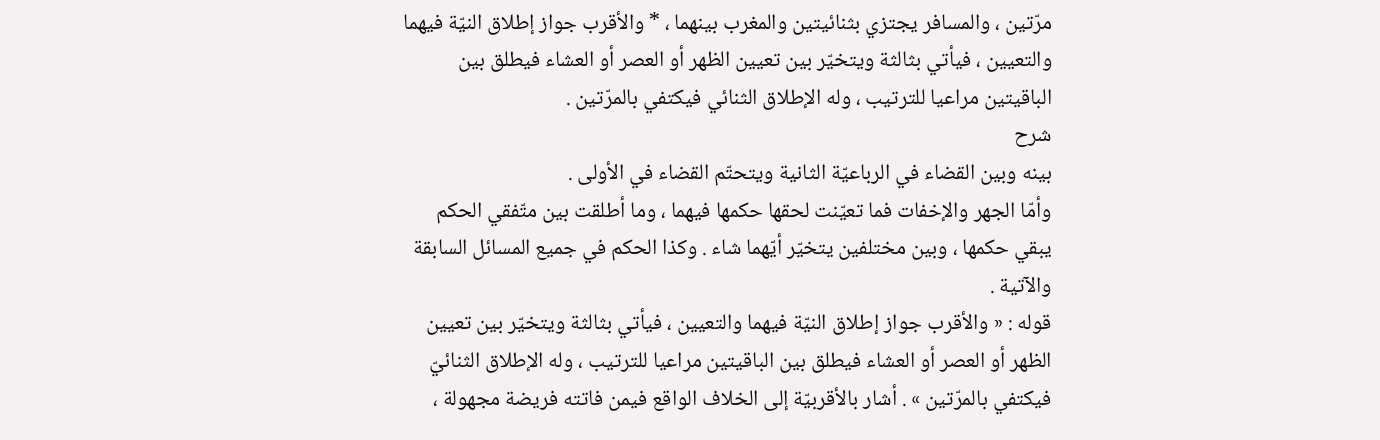مرّتين ، والمسافر يجتزي بثنائيتين والمغرب بينهما ، * والأقرب جواز إطلاق النيّة فيهما والتعيين ، فيأتي بثالثة ويتخيّر بين تعيين الظهر أو العصر أو العشاء فيطلق بين الباقيتين مراعيا للترتيب ، وله الإطلاق الثنائي فيكتفي بالمرّتين .
شرح
بينه وبين القضاء في الرباعيّة الثانية ويتحتّم القضاء في الأولى .
وأمّا الجهر والإخفات فما تعيّنت لحقها حكمها فيهما ، وما أطلقت بين متّفقي الحكم يبقي حكمها ، وبين مختلفين يتخيّر أيّهما شاء . وكذا الحكم في جميع المسائل السابقة والآتية .
قوله : « والأقرب جواز إطلاق النيّة فيهما والتعيين ، فيأتي بثالثة ويتخيّر بين تعيين الظهر أو العصر أو العشاء فيطلق بين الباقيتين مراعيا للترتيب ، وله الإطلاق الثنائيّ فيكتفي بالمرّتين » . أشار بالأقربيّة إلى الخلاف الواقع فيمن فاتته فريضة مجهولة ،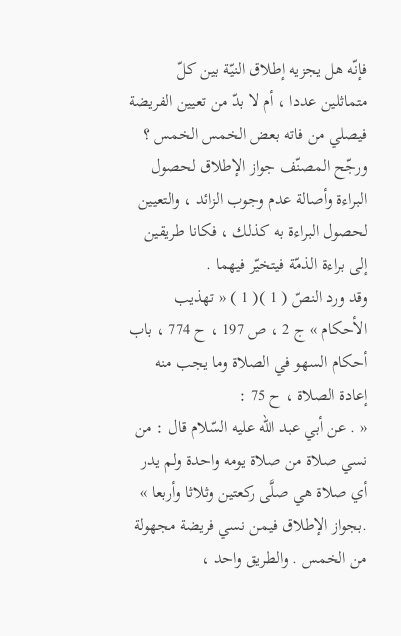فإنّه هل يجزيه إطلاق النيّة بين كلّ متماثلين عددا ، أم لا بدّ من تعيين الفريضة فيصلي من فاته بعض الخمس الخمس ؟ ورجّح المصنّف جواز الإطلاق لحصول البراءة وأصالة عدم وجوب الزائد ، والتعيين لحصول البراءة به كذلك ، فكانا طريقين إلى براءة الذمّة فيتخيّر فيهما .
وقد ورد النصّ ( 1 )( 1 ) « تهذيب الأحكام » ج 2 ، ص 197 ، ح 774 ، باب أحكام السهو في الصلاة وما يجب منه إعادة الصلاة ، ح 75 :
« . عن أبي عبد الله عليه السّلام قال : من نسي صلاة من صلاة يومه واحدة ولم يدر أي صلاة هي صلَّى ركعتين وثلاثا وأربعا » .بجواز الإطلاق فيمن نسي فريضة مجهولة من الخمس . والطريق واحد ،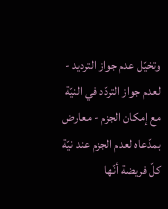وتخيّل عدم جواز الترديد - لعدم جواز التردّد في النيّة مع إمكان الجزم - معارض بمدّعاه لعدم الجزم عند نيّة كلّ فريضة أنّها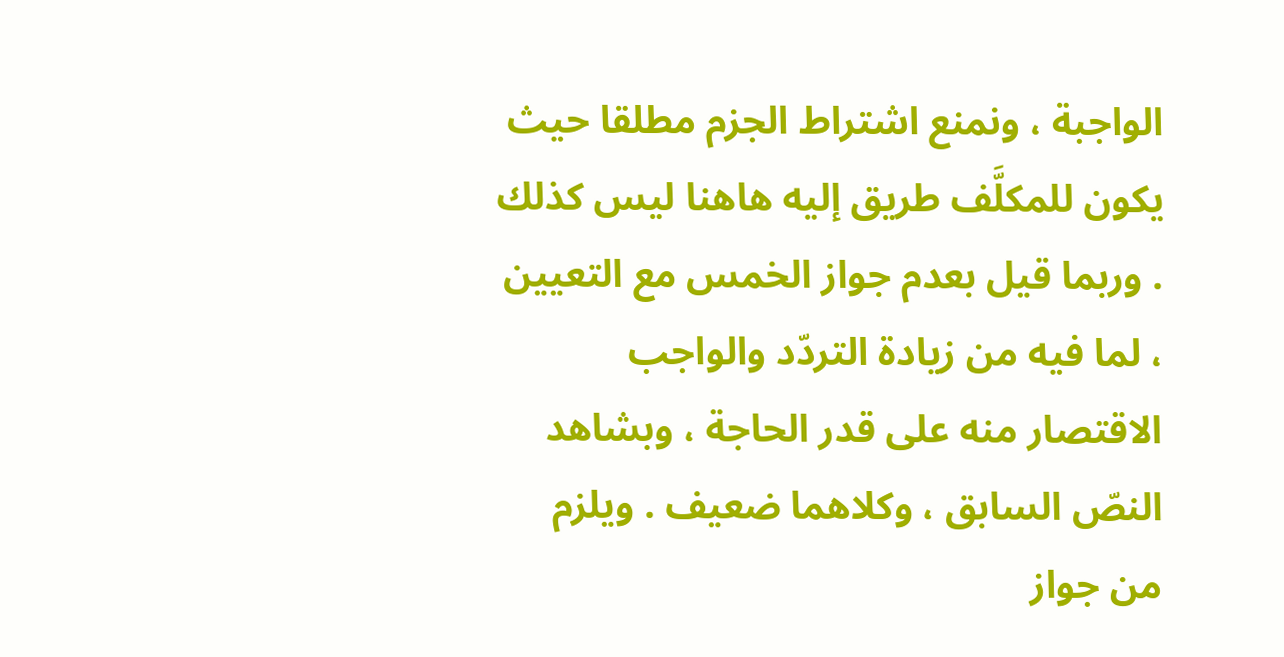الواجبة ، ونمنع اشتراط الجزم مطلقا حيث يكون للمكلَّف طريق إليه هاهنا ليس كذلك . وربما قيل بعدم جواز الخمس مع التعيين ، لما فيه من زيادة التردّد والواجب الاقتصار منه على قدر الحاجة ، وبشاهد النصّ السابق ، وكلاهما ضعيف . ويلزم من جواز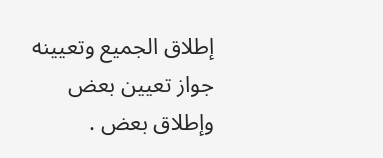إطلاق الجميع وتعيينه جواز تعيين بعض وإطلاق بعض .